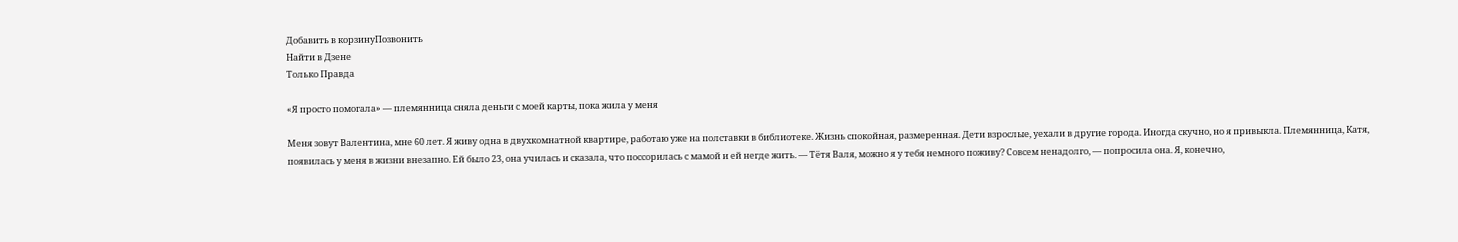Добавить в корзинуПозвонить
Найти в Дзене
Только Правда

«Я просто помогала» — племянница сняла деньги с моей карты, пока жила у меня

Меня зовут Валентина, мне 60 лет. Я живу одна в двухкомнатной квартире, работаю уже на полставки в библиотеке. Жизнь спокойная, размеренная. Дети взрослые, уехали в другие города. Иногда скучно, но я привыкла. Племянница, Катя, появилась у меня в жизни внезапно. Ей было 23, она училась и сказала, что поссорилась с мамой и ей негде жить. — Тётя Валя, можно я у тебя немного поживу? Совсем ненадолго, — попросила она. Я, конечно,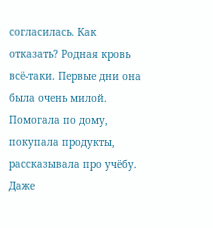согласилась. Как отказать? Родная кровь всё-таки. Первые дни она была очень милой. Помогала по дому, покупала продукты, рассказывала про учёбу. Даже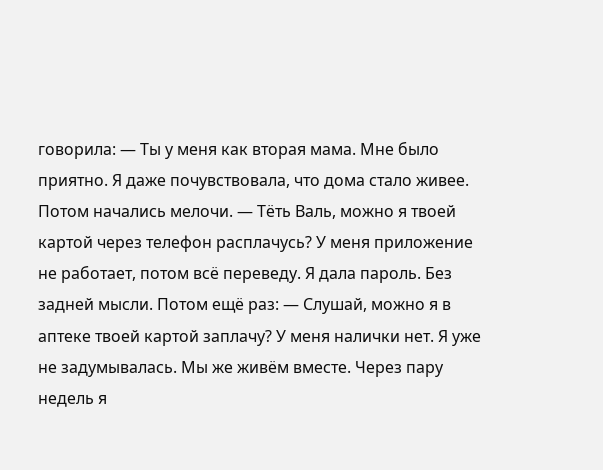говорила: — Ты у меня как вторая мама. Мне было приятно. Я даже почувствовала, что дома стало живее. Потом начались мелочи. — Тёть Валь, можно я твоей картой через телефон расплачусь? У меня приложение не работает, потом всё переведу. Я дала пароль. Без задней мысли. Потом ещё раз: — Слушай, можно я в аптеке твоей картой заплачу? У меня налички нет. Я уже не задумывалась. Мы же живём вместе. Через пару недель я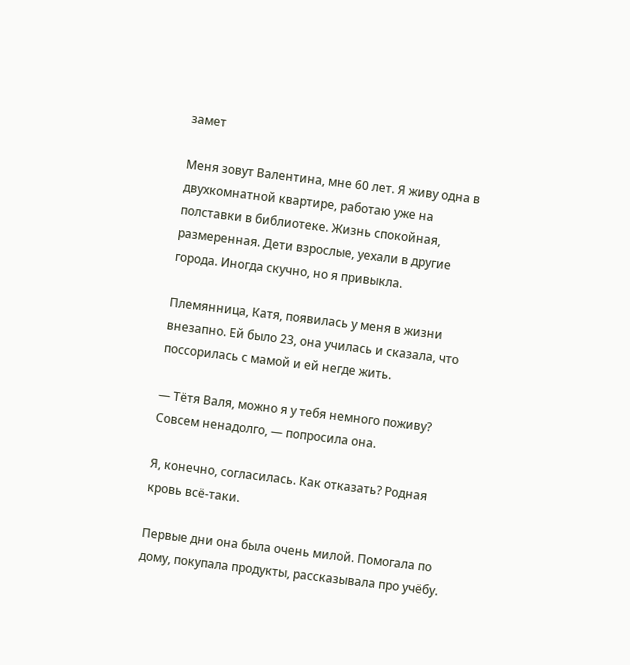замет

Меня зовут Валентина, мне 60 лет. Я живу одна в двухкомнатной квартире, работаю уже на полставки в библиотеке. Жизнь спокойная, размеренная. Дети взрослые, уехали в другие города. Иногда скучно, но я привыкла.

Племянница, Катя, появилась у меня в жизни внезапно. Ей было 23, она училась и сказала, что поссорилась с мамой и ей негде жить.

— Тётя Валя, можно я у тебя немного поживу? Совсем ненадолго, — попросила она.

Я, конечно, согласилась. Как отказать? Родная кровь всё-таки.

Первые дни она была очень милой. Помогала по дому, покупала продукты, рассказывала про учёбу.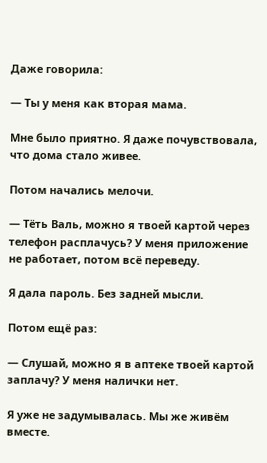Даже говорила:

— Ты у меня как вторая мама.

Мне было приятно. Я даже почувствовала, что дома стало живее.

Потом начались мелочи.

— Тёть Валь, можно я твоей картой через телефон расплачусь? У меня приложение не работает, потом всё переведу.

Я дала пароль. Без задней мысли.

Потом ещё раз:

— Слушай, можно я в аптеке твоей картой заплачу? У меня налички нет.

Я уже не задумывалась. Мы же живём вместе.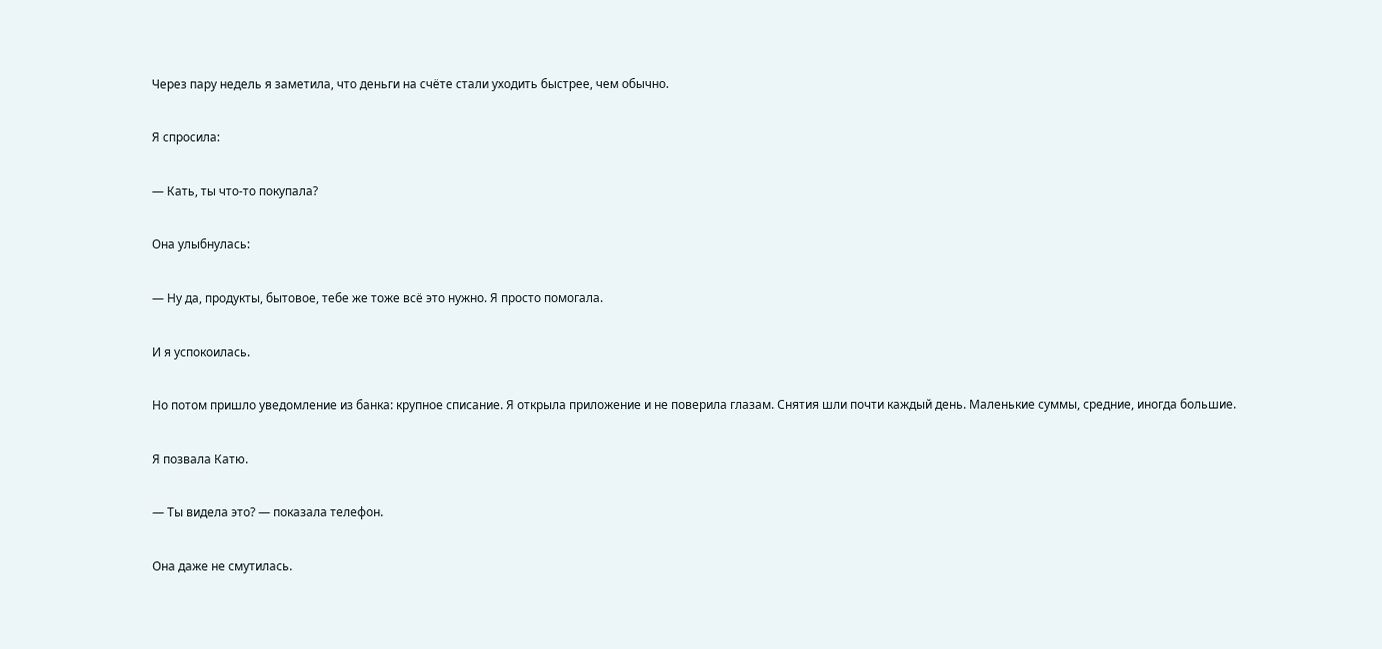Через пару недель я заметила, что деньги на счёте стали уходить быстрее, чем обычно.

Я спросила:

— Кать, ты что-то покупала?

Она улыбнулась:

— Ну да, продукты, бытовое, тебе же тоже всё это нужно. Я просто помогала.

И я успокоилась.

Но потом пришло уведомление из банка: крупное списание. Я открыла приложение и не поверила глазам. Снятия шли почти каждый день. Маленькие суммы, средние, иногда большие.

Я позвала Катю.

— Ты видела это? — показала телефон.

Она даже не смутилась.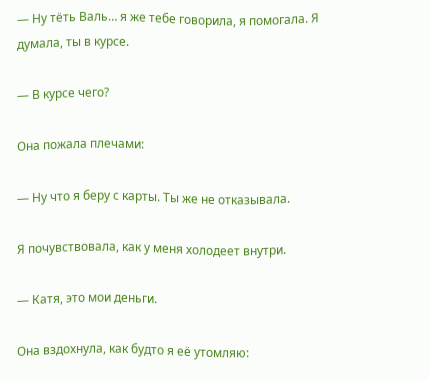— Ну тёть Валь… я же тебе говорила, я помогала. Я думала, ты в курсе.

— В курсе чего?

Она пожала плечами:

— Ну что я беру с карты. Ты же не отказывала.

Я почувствовала, как у меня холодеет внутри.

— Катя, это мои деньги.

Она вздохнула, как будто я её утомляю: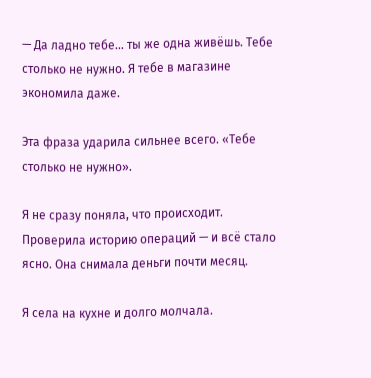— Да ладно тебе… ты же одна живёшь. Тебе столько не нужно. Я тебе в магазине экономила даже.

Эта фраза ударила сильнее всего. «Тебе столько не нужно».

Я не сразу поняла, что происходит. Проверила историю операций — и всё стало ясно. Она снимала деньги почти месяц.

Я села на кухне и долго молчала.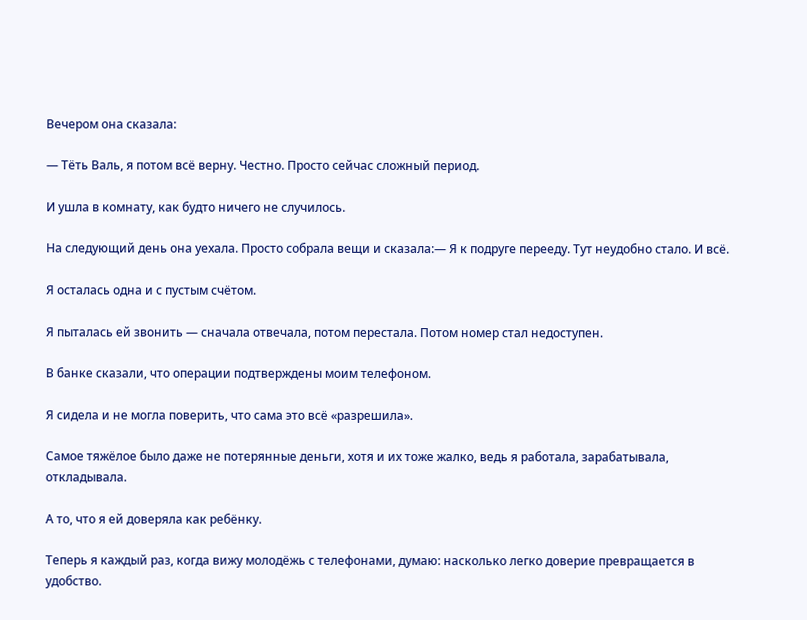Вечером она сказала:

— Тёть Валь, я потом всё верну. Честно. Просто сейчас сложный период.

И ушла в комнату, как будто ничего не случилось.

На следующий день она уехала. Просто собрала вещи и сказала:— Я к подруге перееду. Тут неудобно стало. И всё.

Я осталась одна и с пустым счётом.

Я пыталась ей звонить — сначала отвечала, потом перестала. Потом номер стал недоступен.

В банке сказали, что операции подтверждены моим телефоном.

Я сидела и не могла поверить, что сама это всё «разрешила».

Самое тяжёлое было даже не потерянные деньги, хотя и их тоже жалко, ведь я работала, зарабатывала, откладывала.

А то, что я ей доверяла как ребёнку.

Теперь я каждый раз, когда вижу молодёжь с телефонами, думаю: насколько легко доверие превращается в удобство.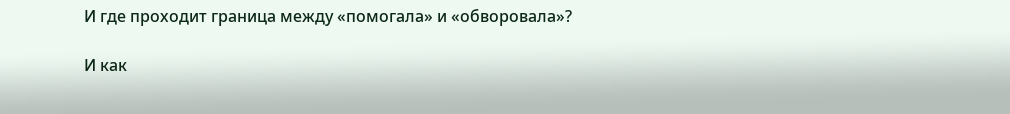И где проходит граница между «помогала» и «обворовала»?

И как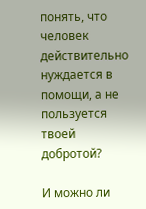понять, что человек действительно нуждается в помощи, а не пользуется твоей добротой?

И можно ли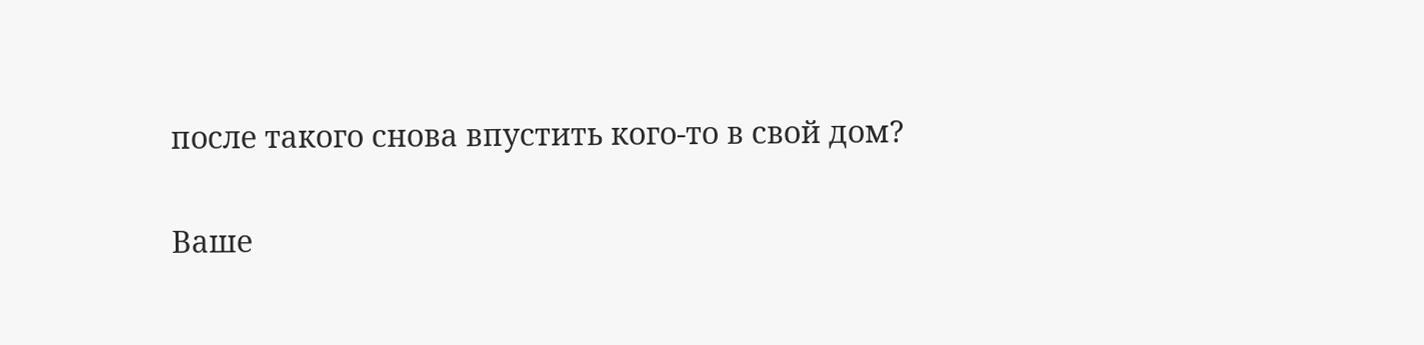после такого снова впустить кого-то в свой дом?

Ваше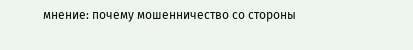мнение: почему мошенничество со стороны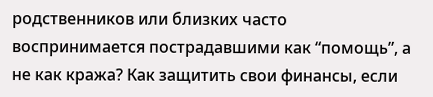родственников или близких часто воспринимается пострадавшими как “помощь”, а не как кража? Как защитить свои финансы, если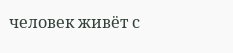человек живёт с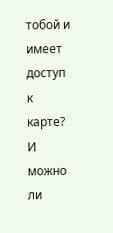тобой и имеет доступ к карте? И можно ли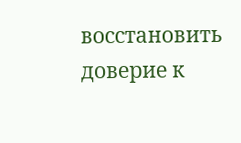восстановить доверие к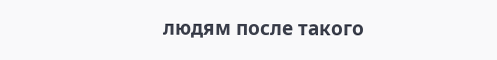людям после такого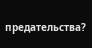предательства?